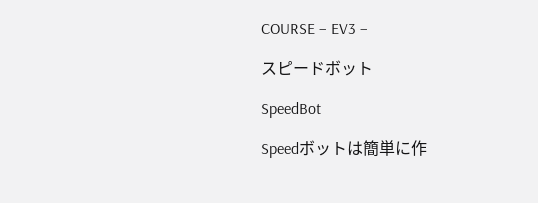COURSE – EV3 –

スピードボット

SpeedBot

Speedボットは簡単に作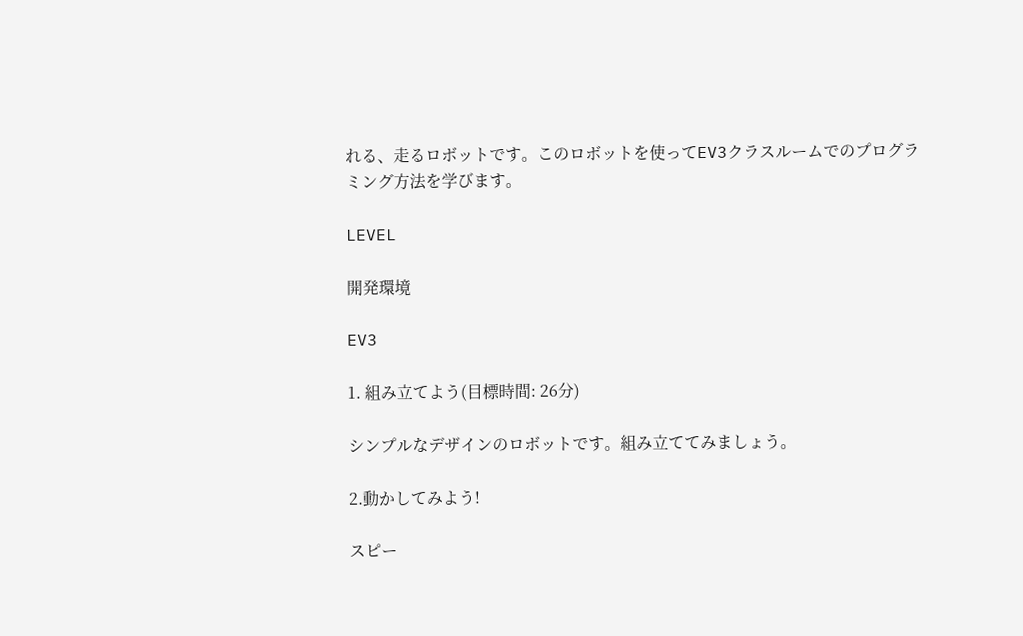れる、走るロボットです。このロボットを使ってEV3クラスルームでのプログラミング方法を学びます。

LEVEL

開発環境

EV3

1. 組み立てよう(目標時間: 26分)

シンプルなデザインのロボットです。組み立ててみましょう。

2.動かしてみよう!

スピー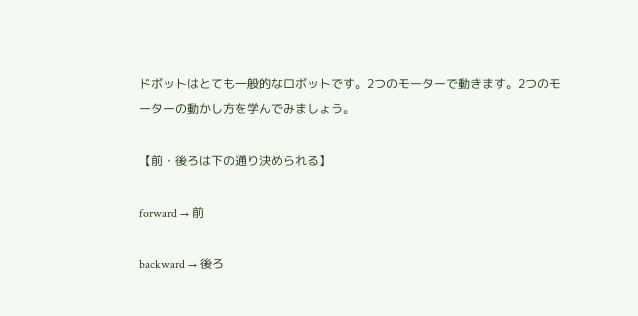ドボットはとても一般的なロボットです。2つのモーターで動きます。2つのモーターの動かし方を学んでみましょう。

【前・後ろは下の通り決められる】

forward → 前

backward → 後ろ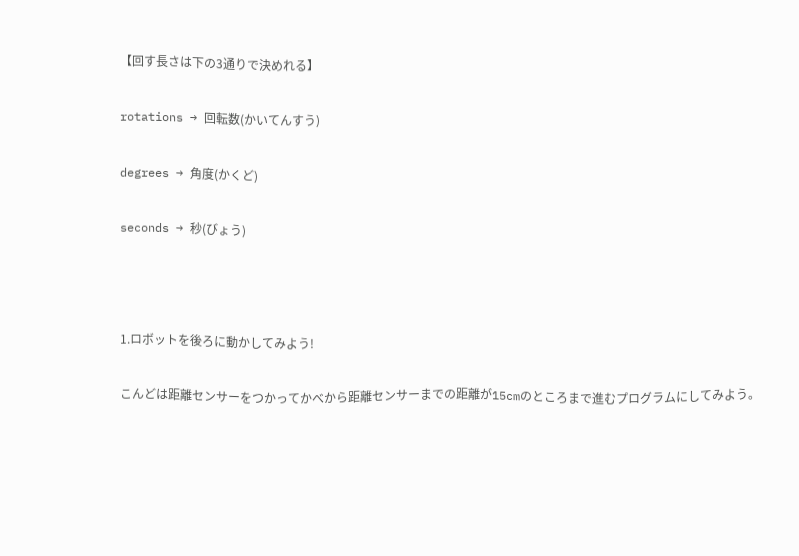【回す長さは下の3通りで決めれる】

rotations → 回転数(かいてんすう)

degrees → 角度(かくど)

seconds → 秒(びょう)



1.ロボットを後ろに動かしてみよう!

こんどは距離センサーをつかってかべから距離センサーまでの距離が15cmのところまで進むプログラムにしてみよう。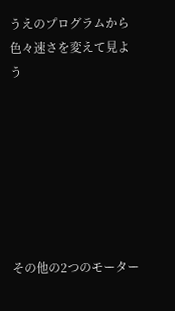うえのプログラムから色々速さを変えて見よう







その他の2つのモーター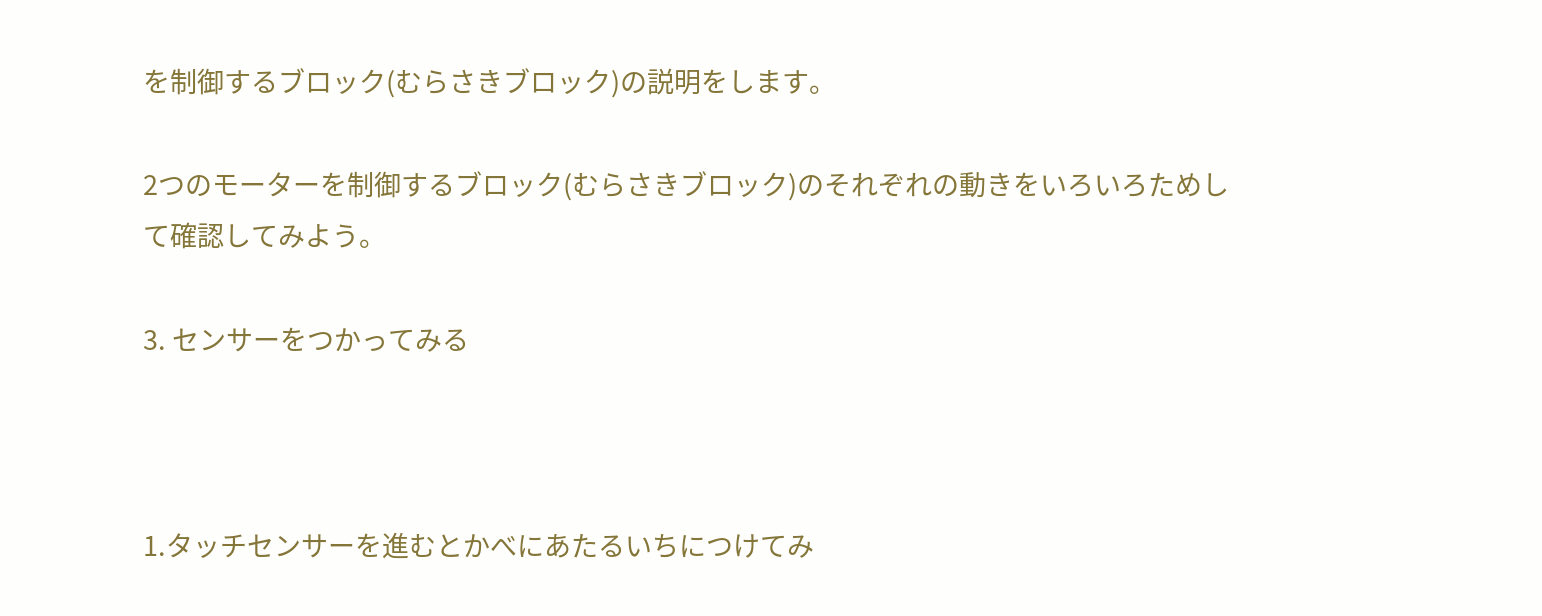を制御するブロック(むらさきブロック)の説明をします。

2つのモーターを制御するブロック(むらさきブロック)のそれぞれの動きをいろいろためして確認してみよう。

3. センサーをつかってみる



1.タッチセンサーを進むとかべにあたるいちにつけてみ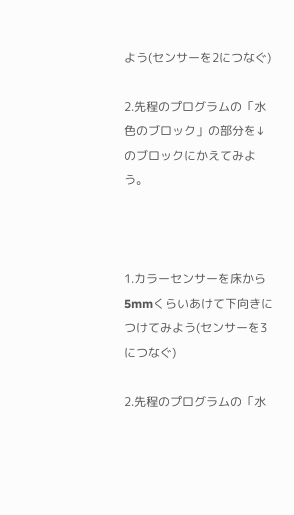よう(センサーを2につなぐ)

2.先程のプログラムの「水色のブロック」の部分を↓のブロックにかえてみよう。



1.カラーセンサーを床から5mmくらいあけて下向きにつけてみよう(センサーを3につなぐ)

2.先程のプログラムの「水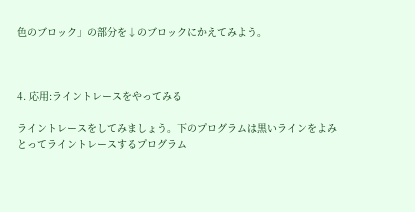色のブロック」の部分を↓のブロックにかえてみよう。



4. 応用:ライントレースをやってみる

ライントレースをしてみましょう。下のプログラムは黒いラインをよみとってライントレースするプログラム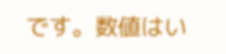です。数値はい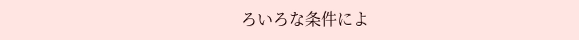ろいろな条件によ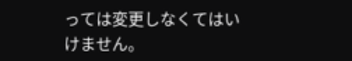っては変更しなくてはいけません。